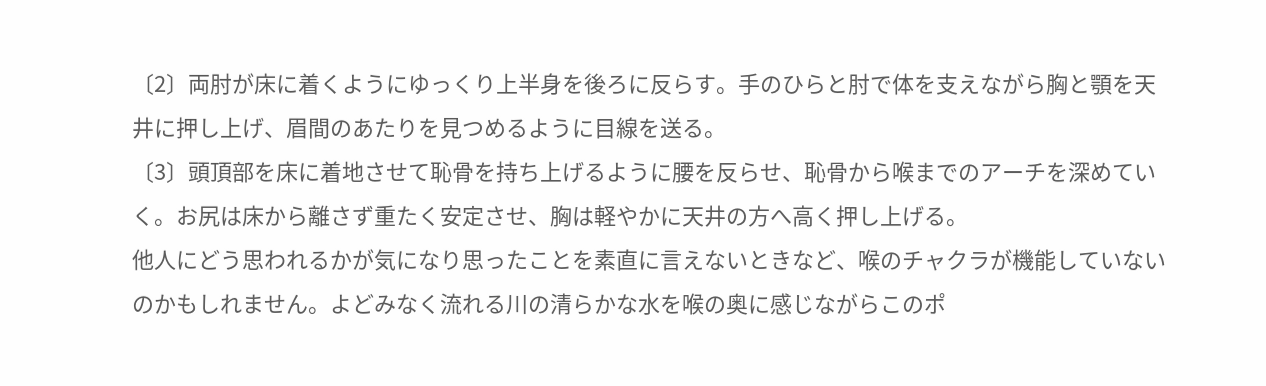〔2〕両肘が床に着くようにゆっくり上半身を後ろに反らす。手のひらと肘で体を支えながら胸と顎を天井に押し上げ、眉間のあたりを見つめるように目線を送る。
〔3〕頭頂部を床に着地させて恥骨を持ち上げるように腰を反らせ、恥骨から喉までのアーチを深めていく。お尻は床から離さず重たく安定させ、胸は軽やかに天井の方へ高く押し上げる。
他人にどう思われるかが気になり思ったことを素直に言えないときなど、喉のチャクラが機能していないのかもしれません。よどみなく流れる川の清らかな水を喉の奥に感じながらこのポ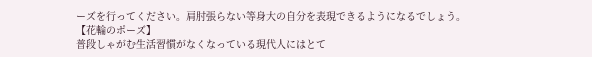ーズを行ってください。肩肘張らない等身大の自分を表現できるようになるでしょう。
【花輪のポーズ】
普段しゃがむ生活習慣がなくなっている現代人にはとて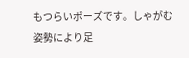もつらいポーズです。しゃがむ姿勢により足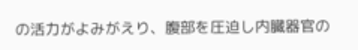の活力がよみがえり、腹部を圧迫し内臓器官の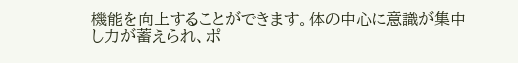機能を向上することができます。体の中心に意識が集中し力が蓄えられ、ポ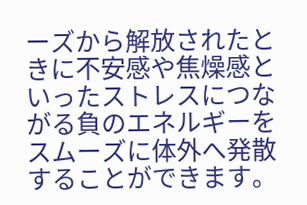ーズから解放されたときに不安感や焦燥感といったストレスにつながる負のエネルギーをスムーズに体外へ発散することができます。